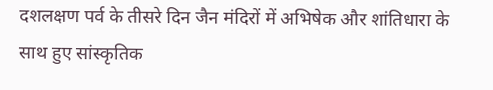दशलक्षण पर्व के तीसरे दिन जैन मंदिरों में अभिषेक और शांतिधारा के साथ हुए सांस्कृतिक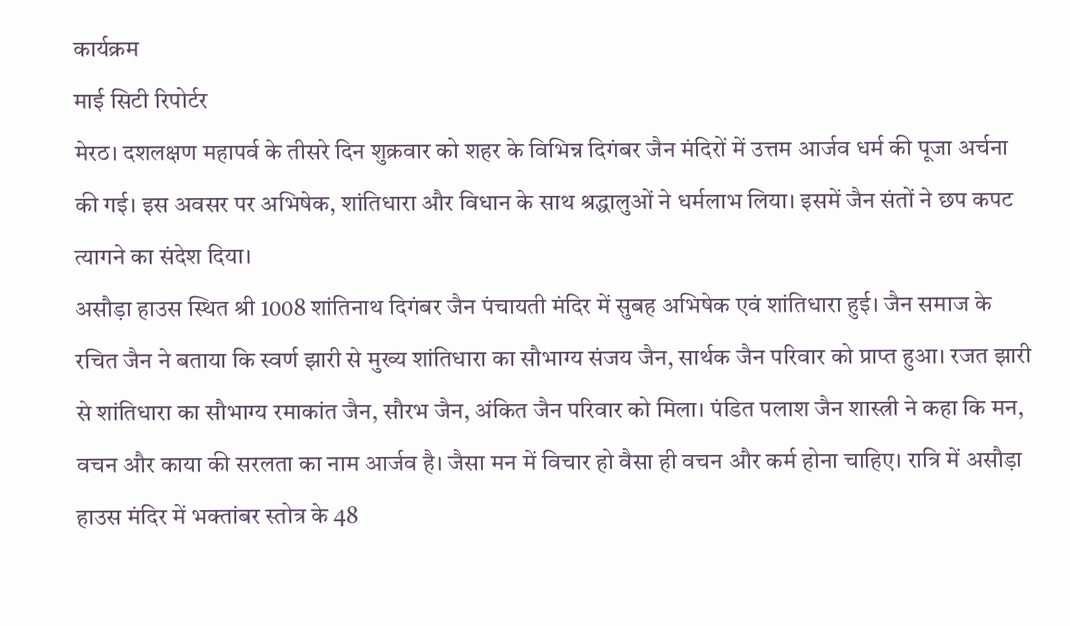कार्यक्रम
माई सिटी रिपोर्टर
मेरठ। दशलक्षण महापर्व के तीसरे दिन शुक्रवार को शहर के विभिन्न दिगंबर जैन मंदिरों में उत्तम आर्जव धर्म की पूजा अर्चना की गई। इस अवसर पर अभिषेक, शांतिधारा और विधान के साथ श्रद्धालुओं ने धर्मलाभ लिया। इसमें जैन संतों ने छप कपट त्यागने का संदेश दिया।
असौड़ा हाउस स्थित श्री 1008 शांतिनाथ दिगंबर जैन पंचायती मंदिर में सुबह अभिषेक एवं शांतिधारा हुई। जैन समाज के रचित जैन ने बताया कि स्वर्ण झारी से मुख्य शांतिधारा का सौभाग्य संजय जैन, सार्थक जैन परिवार को प्राप्त हुआ। रजत झारी से शांतिधारा का सौभाग्य रमाकांत जैन, सौरभ जैन, अंकित जैन परिवार को मिला। पंडित पलाश जैन शास्त्री ने कहा कि मन, वचन और काया की सरलता का नाम आर्जव है। जैसा मन में विचार हो वैसा ही वचन और कर्म होना चाहिए। रात्रि में असौड़ा हाउस मंदिर में भक्तांबर स्तोत्र के 48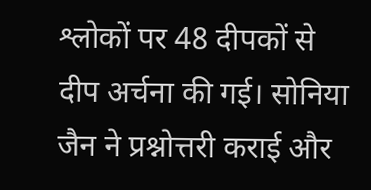श्लोकों पर 48 दीपकों से दीप अर्चना की गई। सोनिया जैन ने प्रश्नोत्तरी कराई और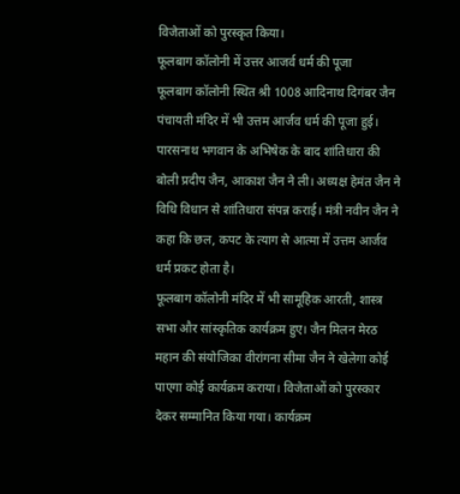विजेताओं को पुरस्कृत किया।
फूलबाग कॉलोनी में उत्तर आजर्व धर्म की पूजा
फूलबाग कॉलोनी स्थित श्री 1008 आदिनाथ दिगंबर जैन पंचायती मंदिर में भी उत्तम आर्जव धर्म की पूजा हुई। पारसनाथ भगवान के अभिषेक के बाद शांतिधारा की बोली प्रदीप जैन, आकाश जैन ने ली। अध्यक्ष हेमंत जैन ने विधि विधान से शांतिधारा संपन्न कराई। मंत्री नवीन जैन ने कहा कि छल, कपट के त्याग से आत्मा में उत्तम आर्जव धर्म प्रकट होता है।
फूलबाग कॉलोनी मंदिर में भी सामूहिक आरती, शास्त्र सभा और सांस्कृतिक कार्यक्रम हुए। जैन मिलन मेरठ महान की संयोजिका वीरांगना सीमा जैन ने खेलेगा कोई पाएगा कोई कार्यक्रम कराया। विजेताओं को पुरस्कार देकर सम्मानित किया गया। कार्यक्रम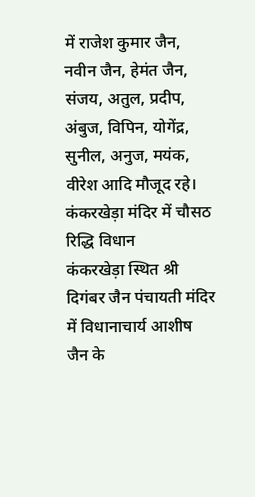में राजेश कुमार जैन, नवीन जैन, हेमंत जैन, संजय, अतुल, प्रदीप, अंबुज, विपिन, योगेंद्र, सुनील, अनुज, मयंक, वीरेश आदि मौजूद रहे।
कंकरखेड़ा मंदिर में चौसठ रिद्धि विधान
कंकरखेड़ा स्थित श्री दिगंबर जैन पंचायती मंदिर में विधानाचार्य आशीष जैन के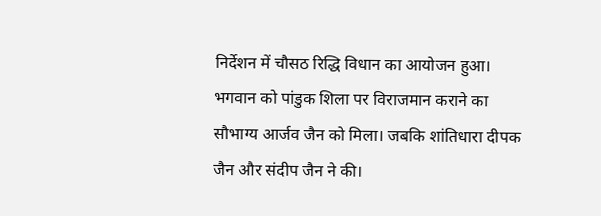निर्देशन में चौसठ रिद्धि विधान का आयोजन हुआ। भगवान को पांडुक शिला पर विराजमान कराने का सौभाग्य आर्जव जैन को मिला। जबकि शांतिधारा दीपक जैन और संदीप जैन ने की।